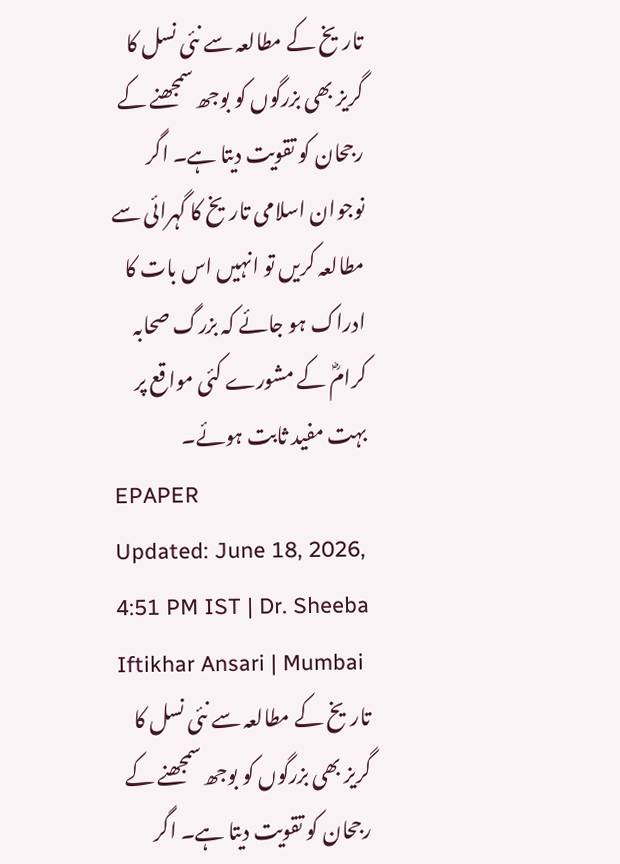تاریخ کے مطالعہ سے نئی نسل کا گریز بھی بزرگوں کو بوجھ سمجھنے کے رجحان کو تقویت دیتا ہے۔ اگر نوجوان اسلامی تاریخ کا گہرائی سے مطالعہ کریں تو انہیں اس بات کا ادراک ہو جائے کہ بزرگ صحابہ کرامؓ کے مشورے کئی مواقع پر بہت مفید ثابت ہوئے۔
EPAPER
Updated: June 18, 2026, 4:51 PM IST | Dr. Sheeba Iftikhar Ansari | Mumbai
تاریخ کے مطالعہ سے نئی نسل کا گریز بھی بزرگوں کو بوجھ سمجھنے کے رجحان کو تقویت دیتا ہے۔ اگر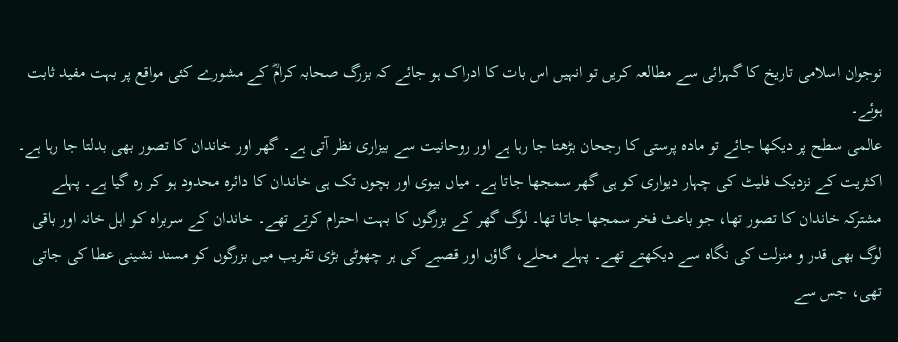نوجوان اسلامی تاریخ کا گہرائی سے مطالعہ کریں تو انہیں اس بات کا ادراک ہو جائے کہ بزرگ صحابہ کرامؓ کے مشورے کئی مواقع پر بہت مفید ثابت ہوئے۔
عالمی سطح پر دیکھا جائے تو مادہ پرستی کا رجحان بڑھتا جا رہا ہے اور روحانیت سے بیزاری نظر آتی ہے۔ گھر اور خاندان کا تصور بھی بدلتا جا رہا ہے۔ اکثریت کے نزدیک فلیٹ کی چہار دیواری کو ہی گھر سمجھا جاتا ہے۔ میاں بیوی اور بچوں تک ہی خاندان کا دائرہ محدود ہو کر رہ گیا ہے۔ پہلے مشترکہ خاندان کا تصور تھا، جو باعث فخر سمجھا جاتا تھا۔ لوگ گھر کے بزرگوں کا بہت احترام کرتے تھے۔ خاندان کے سربراہ کو اہل خانہ اور باقی لوگ بھی قدر و منزلت کی نگاہ سے دیکھتے تھے۔ پہلے محلے، گاؤں اور قصبے کی ہر چھوٹی بڑی تقریب میں بزرگوں کو مسند نشینی عطا کی جاتی تھی، جس سے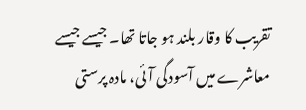تقریب کا وقار بلند ہو جاتا تھا۔ جیسے جیسے معاشرے میں آسودگی آئی، مادہ پرستی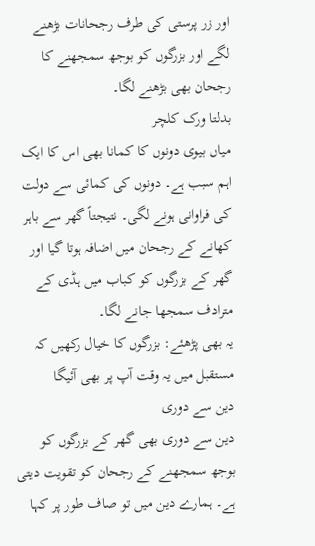اور زر پرستی کی طرف رجحانات بڑھنے لگے اور بزرگوں کو بوجھ سمجھنے کا رجحان بھی بڑھنے لگا۔
بدلتا ورک کلچر
میاں بیوی دونوں کا کمانا بھی اس کا ایک اہم سبب ہے۔ دونوں کی کمائی سے دولت کی فراوانی ہونے لگی۔ نتیجتاً گھر سے باہر کھانے کے رجحان میں اضافہ ہوتا گیا اور گھر کے بزرگوں کو کباب میں ہڈی کے مترادف سمجھا جانے لگا۔
یہ بھی پڑھئے: بزرگوں کا خیال رکھیں کہ مستقبل میں یہ وقت آپ پر بھی آئیگا
دین سے دوری
دین سے دوری بھی گھر کے بزرگوں کو بوجھ سمجھنے کے رجحان کو تقویت دیتی ہے۔ ہمارے دین میں تو صاف طور پر کہا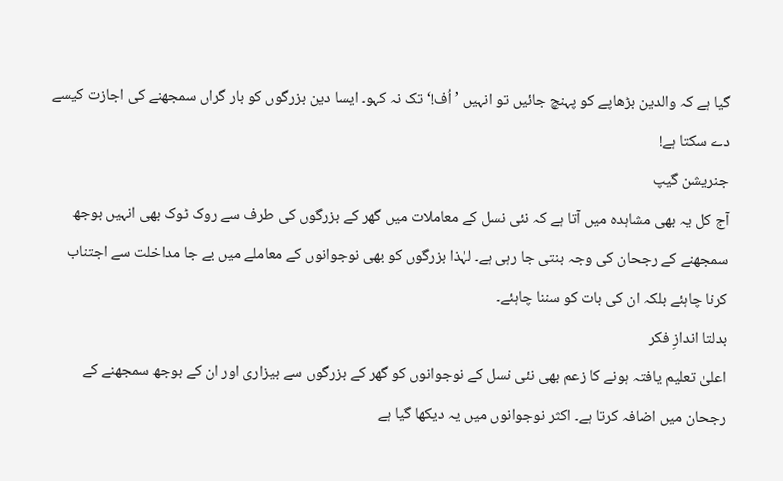گیا ہے کہ والدین بڑھاپے کو پہنچ جائیں تو انہیں ’اُف!‘ تک نہ کہو۔ ایسا دین بزرگوں کو بار گراں سمجھنے کی اجازت کیسے دے سکتا ہے!
جنریشن گیپ
آج کل یہ بھی مشاہدہ میں آتا ہے کہ نئی نسل کے معاملات میں گھر کے بزرگوں کی طرف سے روک ٹوک بھی انہیں بوجھ سمجھنے کے رجحان کی وجہ بنتی جا رہی ہے۔ لہٰذا بزرگوں کو بھی نوجوانوں کے معاملے میں بے جا مداخلت سے اجتناب کرنا چاہئے بلکہ ان کی بات کو سننا چاہئے۔
بدلتا اندازِ فکر
اعلیٰ تعلیم یافتہ ہونے کا زعم بھی نئی نسل کے نوجوانوں کو گھر کے بزرگوں سے بیزاری اور ان کے بوجھ سمجھنے کے رجحان میں اضافہ کرتا ہے۔ اکثر نوجوانوں میں یہ دیکھا گیا ہے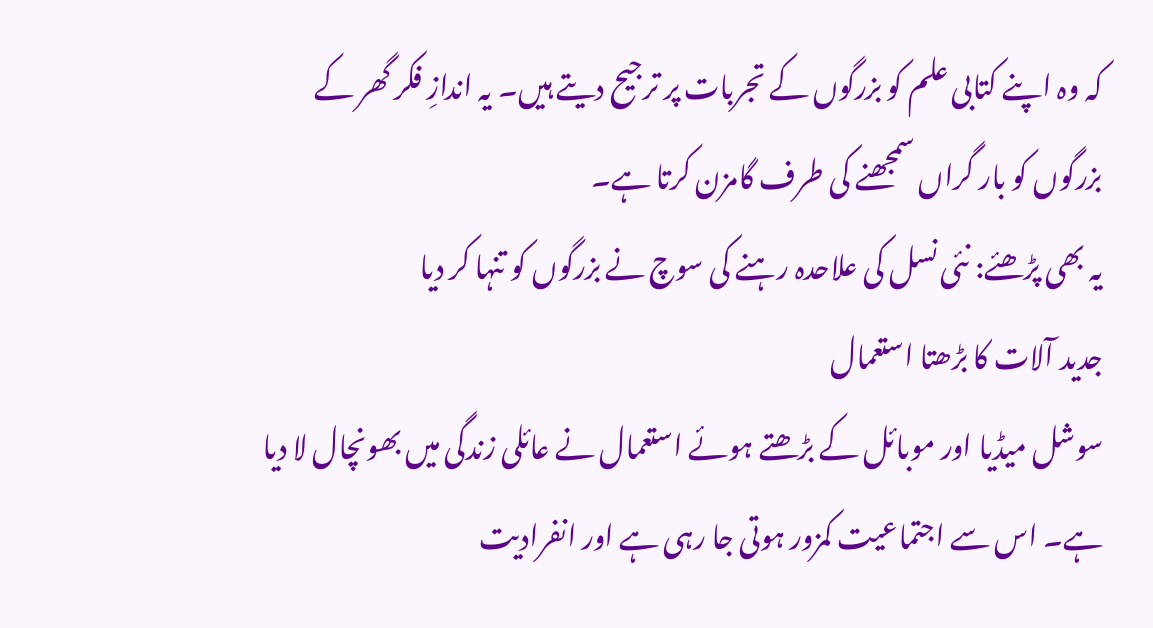کہ وہ اپنے کتابی علم کو بزرگوں کے تجربات پر ترجیح دیتے ہیں۔ یہ اندازِ فکر گھر کے بزرگوں کو بار گراں سمجھنے کی طرف گامزن کرتا ہے۔
یہ بھی پڑھئے: نئی نسل کی علاحدہ رہنے کی سوچ نے بزرگوں کو تنہا کر دیا
جدید آلات کا بڑھتا استعمال
سوشل میڈیا اور موبائل کے بڑھتے ہوئے استعمال نے عائلی زندگی میں بھونچال لا دیا ہے۔ اس سے اجتماعیت کمزور ہوتی جا رہی ہے اور انفرادیت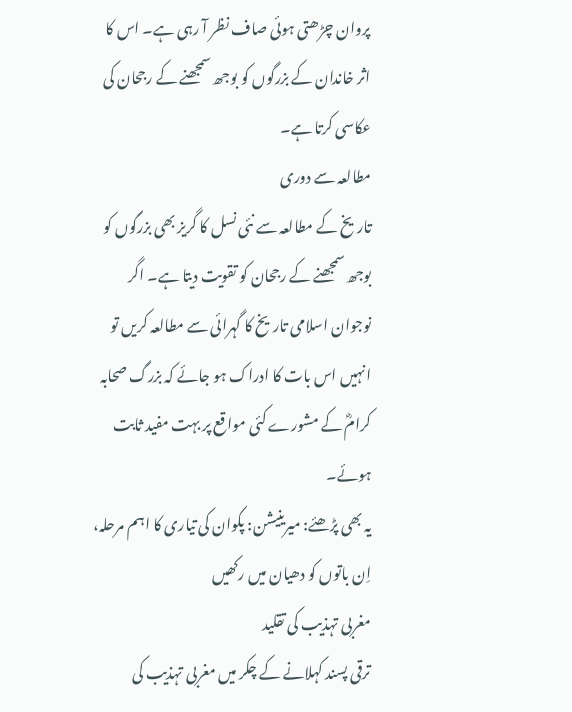پروان چڑھتی ہوئی صاف نظر آ رہی ہے۔ اس کا اثر خاندان کے بزرگوں کو بوجھ سمجھنے کے رجحان کی عکاسی کرتا ہے۔
مطالعہ سے دوری
تاریخ کے مطالعہ سے نئی نسل کا گریز بھی بزرگوں کو بوجھ سمجھنے کے رجحان کو تقویت دیتا ہے۔ اگر نوجوان اسلامی تاریخ کا گہرائی سے مطالعہ کریں تو انہیں اس بات کا ادراک ہو جائے کہ بزرگ صحابہ کرامؓ کے مشورے کئی مواقع پر بہت مفید ثابت ہوئے۔
یہ بھی پڑھئے: میرینیشن: پکوان کی تیاری کا اہم مرحلہ، اِن باتوں کو دھیان میں رکھیں
مغربی تہذیب کی تقلید
ترقی پسند کہلانے کے چکر میں مغربی تہذیب کی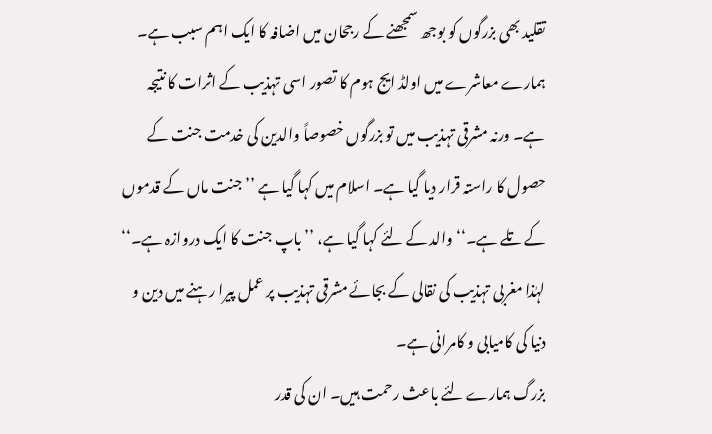تقلید بھی بزرگوں کو بوجھ سمجھنے کے رجحان میں اضافہ کا ایک اہم سبب ہے۔ ہمارے معاشرے میں اولڈ ایج ہوم کا تصور اسی تہذیب کے اثرات کا نتیجہ ہے۔ ورنہ مشرقی تہذیب میں تو بزرگوں خصوصاً والدین کی خدمت جنت کے حصول کا راستہ قرار دیا گیا ہے۔ اسلام میں کہا گیا ہے ’’جنت ماں کے قدموں کے تلے ہے۔‘‘ والد کے لئے کہا گیا ہے، ’’باپ جنت کا ایک دروازہ ہے۔‘‘ لہٰذا مغربی تہذیب کی نقالی کے بجائے مشرقی تہذیب پر عمل پیرا رہنے میں دین و دنیا کی کامیابی و کامرانی ہے۔
بزرگ ہمارے لئے باعث رحمت ہیں۔ ان کی قدر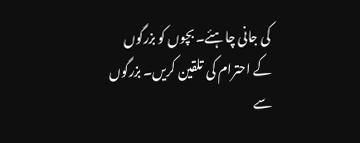کی جانی چاہئے۔ بچوں کو بزرگوں کے احترام کی تلقین کریں۔ بزرگوں سے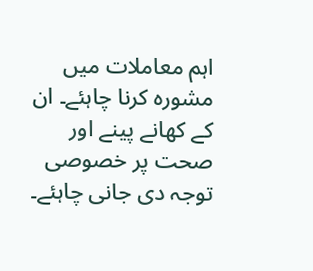اہم معاملات میں مشورہ کرنا چاہئے۔ ان کے کھانے پینے اور صحت پر خصوصی توجہ دی جانی چاہئے۔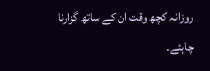روزانہ کچھ وقت ان کے ساتھ گزارنا چاہئے۔